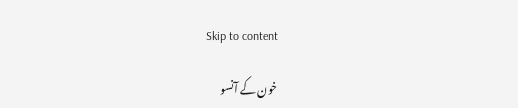Skip to content

خون کے آنسو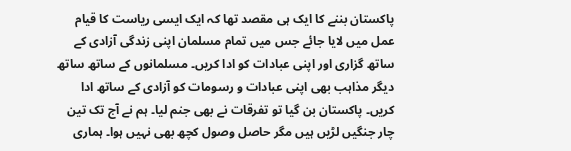پاکستان بننے کا ایک ہی مقصد تھا کہ ایک ایسی ریاست کا قیام عمل میں لایا جائے جس میں تمام مسلمان اپنی زندگی آزادی کے ساتھ گزاری اور اپنی عبادات کو ادا کریں۔ مسلمانوں کے ساتھ ساتھ دیگر مذاہب بھی اپنی عبادات و رسومات کو آزادی کے ساتھ ادا کریں۔ پاکستان بن گیا تو تفرقات نے بھی جنم لیا۔ ہم نے آج تک تین چار جنگیں لڑیں ہیں مگر حاصل وصول کچھ بھی نہیں ہوا۔ ہماری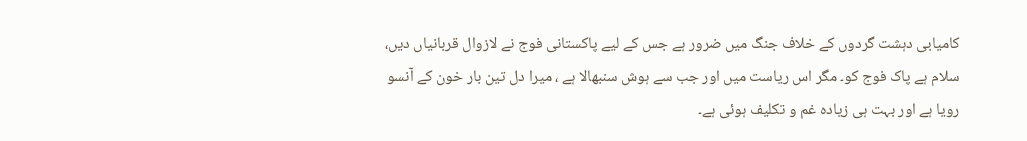کامیابی دہشت گردوں کے خلاف جنگ میں ضرور ہے جس کے لیے پاکستانی فوج نے لازوال قربانیاں دیں، سلام ہے پاک فوج کو۔ مگر اس ریاست میں اور جب سے ہوش سنبھالا ہے ، میرا دل تین بار خون کے آنسو رویا ہے اور بہت ہی زیادہ غم و تکلیف ہوئی ہے۔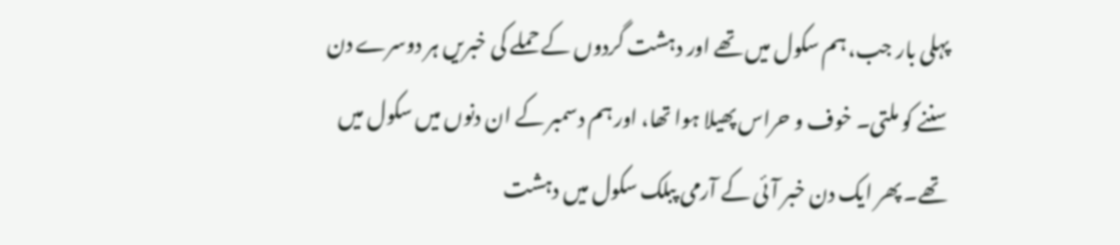پہلی بار جب، ہم سکول میں تھے اور دہشت گردوں کے حملے کی خبریں ہر دوسرے دن سننے کو ملتی۔ خوف و حراس پھیلا ہوا تھا، اور ہم دسمبر کے ان دنوں میں سکول میں تھے۔ پھر ایک دن خبر آئی کے آرمی پبلک سکول میں دہشت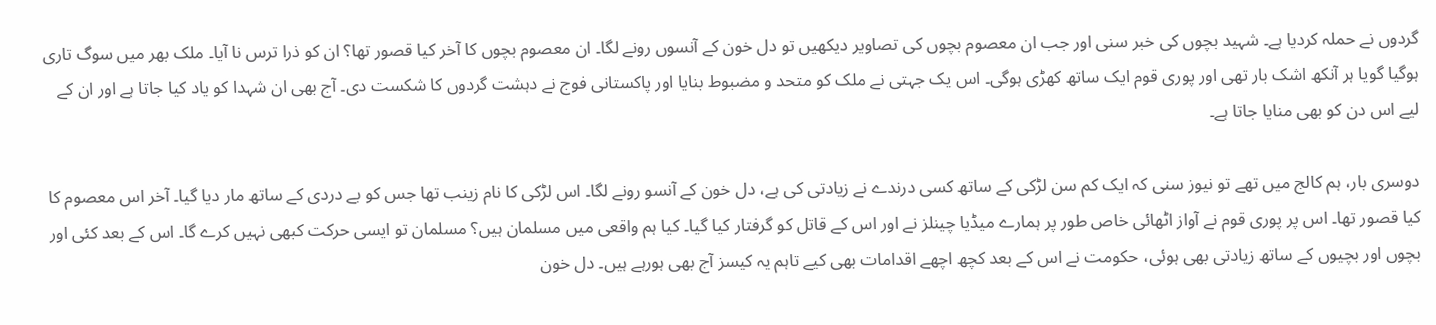گردوں نے حملہ کردیا ہے۔ شہید بچوں کی خبر سنی اور جب ان معصوم بچوں کی تصاویر دیکھیں تو دل خون کے آنسوں رونے لگا۔ ان معصوم بچوں کا آخر کیا قصور تھا؟ ان کو ذرا ترس نا آیا۔ ملک بھر میں سوگ تاری ہوگیا گویا ہر آنکھ اشک بار تھی اور پوری قوم ایک ساتھ کھڑی ہوگی۔ اس یک جہتی نے ملک کو متحد و مضبوط بنایا اور پاکستانی فوج نے دہشت گردوں کا شکست دی۔ آج بھی ان شہدا کو یاد کیا جاتا ہے اور ان کے لیے اس دن کو بھی منایا جاتا ہے۔

دوسری بار، ہم کالج میں تھے تو نیوز سنی کہ ایک کم سن لڑکی کے ساتھ کسی درندے نے زیادتی کی ہے، دل خون کے آنسو رونے لگا۔ اس لڑکی کا نام زینب تھا جس کو بے دردی کے ساتھ مار دیا گیا۔ آخر اس معصوم کا کیا قصور تھا۔ اس پر پوری قوم نے آواز اٹھائی خاص طور پر ہمارے میڈیا چینلز نے اور اس کے قاتل کو گرفتار کیا گیا۔ کیا ہم واقعی میں مسلمان ہیں؟ مسلمان تو ایسی حرکت کبھی نہیں کرے گا۔ اس کے بعد کئی اور بچوں اور بچیوں کے ساتھ زیادتی بھی ہوئی، حکومت نے اس کے بعد کچھ اچھے اقدامات بھی کیے تاہم یہ کیسز آج بھی ہورہے ہیں۔ دل خون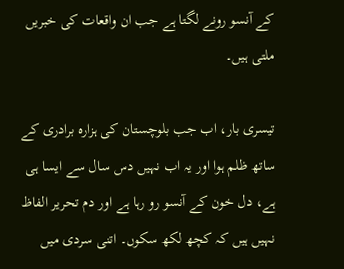کے آنسو رونے لگتا ہے جب ان واقعات کی خبریں ملتی ہیں۔

تیسری بار، اب جب بلوچستان کی ہزارہ برادری کے ساتھ ظلم ہوا اور یہ اب نہیں دس سال سے ایسا ہی ہے، دل خون کے آنسو رو رہا ہے اور دم تحریر الفاظ نہیں ہیں کہ کچھ لکھ سکوں۔ اتنی سردی میں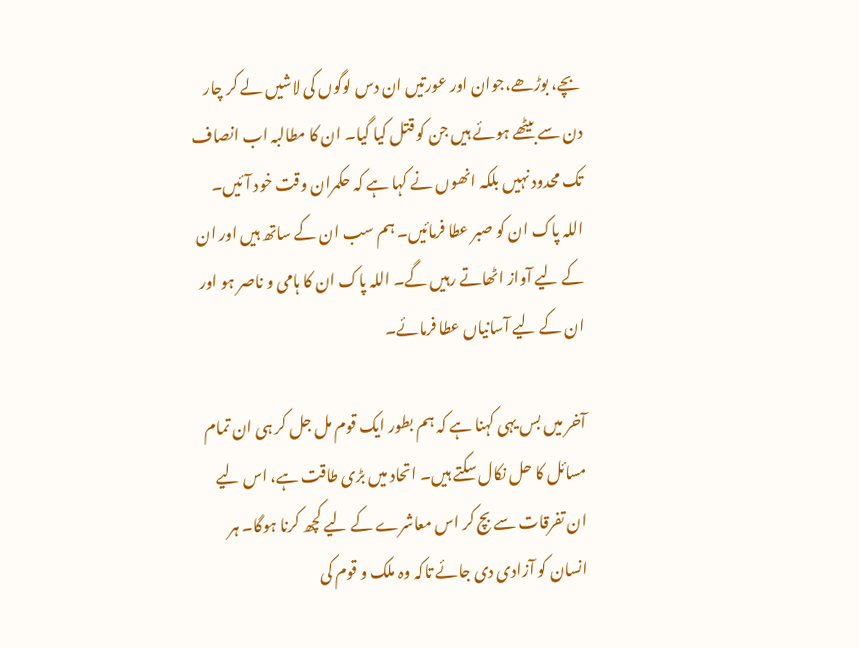بچے، بوڑھے،جوان اور عورتیں ان دس لوگوں کی لاشیں لے کر چار دن سے بیٹھے ہوئے ہیں جن کو قتل کیا گیا۔ ان کا مطالبہ اب انصاف تک محدود نہیں بلکہ انھوں نے کہا ہے کہ حکمران وقت خود آئیں۔ اللہ پاک ان کو صبر عطا فرمائیں۔ ہم سب ان کے ساتھ ہیں اور ان کے لیے آواز اٹھاتے رہیں گے۔ اللہ پاک ان کا ہامی و ناصر ہو اور ان کے لیے آسانیاں عطا فرمائے۔

آخر میں بس یہی کہنا ہے کہ ہم بطور ایک قوم مل جل کر ہی ان تمام مسائل کا حل نکال سکتے ہیں۔ اتحاد میں بڑی طاقت ہے، اس لیے ان تفرقات سے بچ کر اس معاشرے کے لیے کچھ کرنا ہوگا۔ ہر انسان کو آزادی دی جائے تاکہ وہ ملک و قوم کی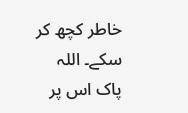خاطر کچھ کر سکے۔ اللہ پاک اس پر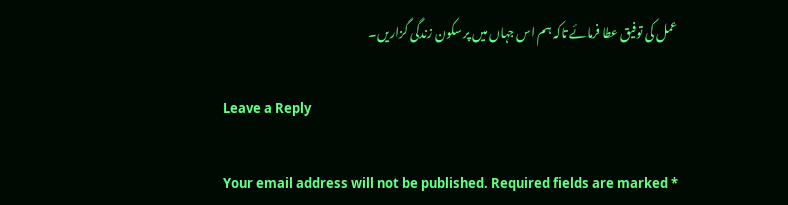عمل کی توفیق عطا فرمائے تاکہ ہم اس جہاں میں پر سکون زندگی گزاریں۔

Leave a Reply

Your email address will not be published. Required fields are marked *